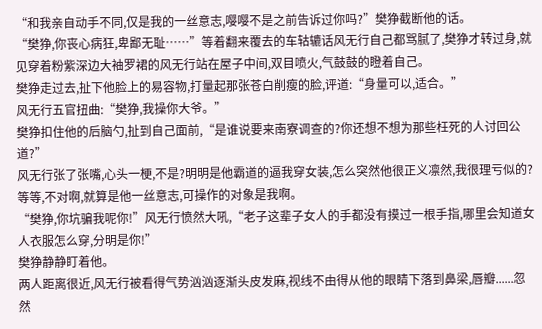“和我亲自动手不同,仅是我的一丝意志,嘤嘤不是之前告诉过你吗?”樊狰截断他的话。
“樊狰,你丧心病狂,卑鄙无耻……”等着翻来覆去的车轱辘话风无行自己都骂腻了,樊狰才转过身,就见穿着粉紫深边大袖罗裙的风无行站在屋子中间,双目喷火,气鼓鼓的瞪着自己。
樊狰走过去,扯下他脸上的易容物,打量起那张苍白削瘦的脸,评道:“身量可以,适合。”
风无行五官扭曲:“樊狰,我操你大爷。”
樊狰扣住他的后脑勺,扯到自己面前,“是谁说要来南寮调查的?你还想不想为那些枉死的人讨回公道?”
风无行张了张嘴,心头一梗,不是?明明是他霸道的逼我穿女装,怎么突然他很正义凛然,我很理亏似的?
等等,不对啊,就算是他一丝意志,可操作的对象是我啊。
“樊狰,你坑骗我呢你!”风无行愤然大吼,“老子这辈子女人的手都没有摸过一根手指,哪里会知道女人衣服怎么穿,分明是你!”
樊狰静静盯着他。
两人距离很近,风无行被看得气势汹汹逐渐头皮发麻,视线不由得从他的眼睛下落到鼻梁,唇瓣......忽然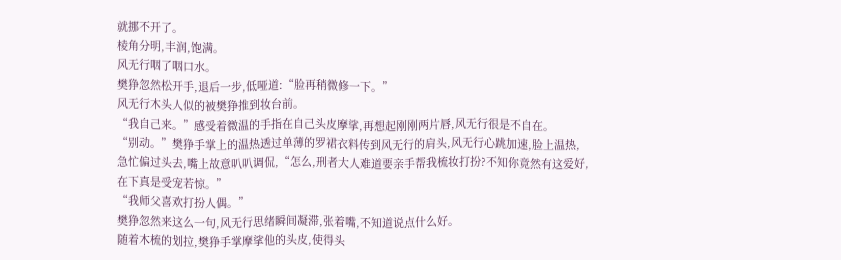就挪不开了。
棱角分明,丰润,饱满。
风无行咽了咽口水。
樊狰忽然松开手,退后一步,低哑道:“脸再稍微修一下。”
风无行木头人似的被樊狰推到妆台前。
“我自己来。”感受着微温的手指在自己头皮摩挲,再想起刚刚两片唇,风无行很是不自在。
“别动。”樊狰手掌上的温热透过单薄的罗裙衣料传到风无行的肩头,风无行心跳加速,脸上温热,急忙偏过头去,嘴上故意叭叭调侃,“怎么,刑者大人难道要亲手帮我梳妆打扮?不知你竟然有这爱好,在下真是受宠若惊。”
“我师父喜欢打扮人偶。”
樊狰忽然来这么一句,风无行思绪瞬间凝滞,张着嘴,不知道说点什么好。
随着木梳的划拉,樊狰手掌摩挲他的头皮,使得头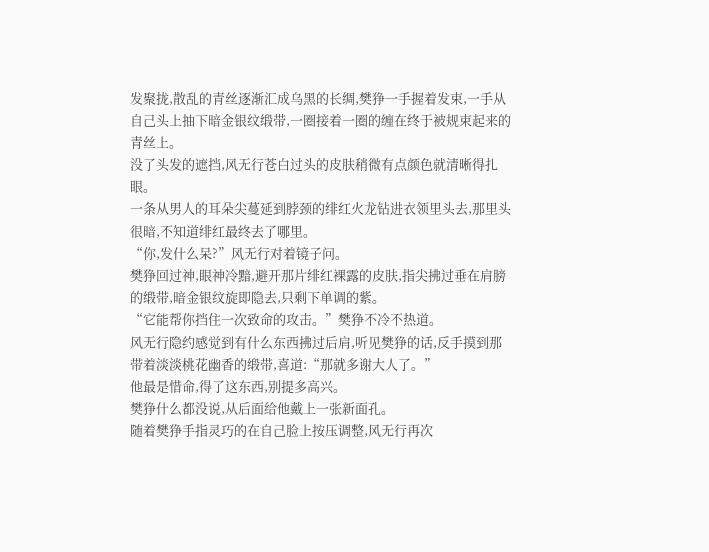发聚拢,散乱的青丝逐渐汇成乌黑的长绸,樊狰一手握着发束,一手从自己头上抽下暗金银纹缎带,一圈接着一圈的缠在终于被规束起来的青丝上。
没了头发的遮挡,风无行苍白过头的皮肤稍微有点颜色就清晰得扎眼。
一条从男人的耳朵尖蔓延到脖颈的绯红火龙钻进衣领里头去,那里头很暗,不知道绯红最终去了哪里。
“你,发什么呆?”风无行对着镜子问。
樊狰回过神,眼神冷黯,避开那片绯红裸露的皮肤,指尖拂过垂在肩膀的缎带,暗金银纹旋即隐去,只剩下单调的紫。
“它能帮你挡住一次致命的攻击。”樊狰不冷不热道。
风无行隐约感觉到有什么东西拂过后肩,听见樊狰的话,反手摸到那带着淡淡桃花幽香的缎带,喜道:“那就多谢大人了。”
他最是惜命,得了这东西,别提多高兴。
樊狰什么都没说,从后面给他戴上一张新面孔。
随着樊狰手指灵巧的在自己脸上按压调整,风无行再次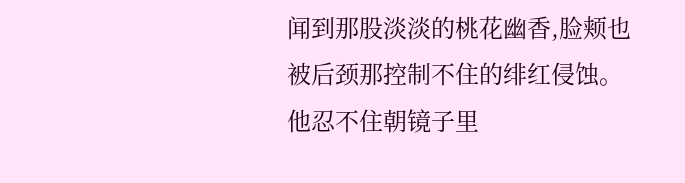闻到那股淡淡的桃花幽香,脸颊也被后颈那控制不住的绯红侵蚀。
他忍不住朝镜子里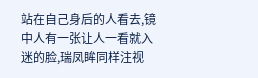站在自己身后的人看去,镜中人有一张让人一看就入迷的脸,瑞凤眸同样注视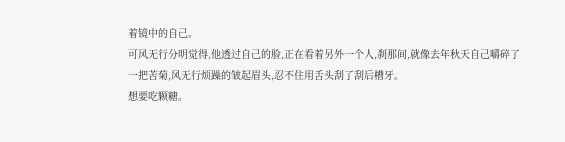着镜中的自己。
可风无行分明觉得,他透过自己的脸,正在看着另外一个人,刹那间,就像去年秋天自己嚼碎了一把苦菊,风无行烦躁的皱起眉头,忍不住用舌头刮了刮后槽牙。
想要吃颗糖。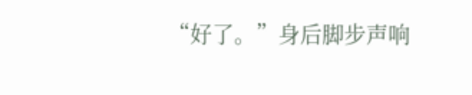“好了。”身后脚步声响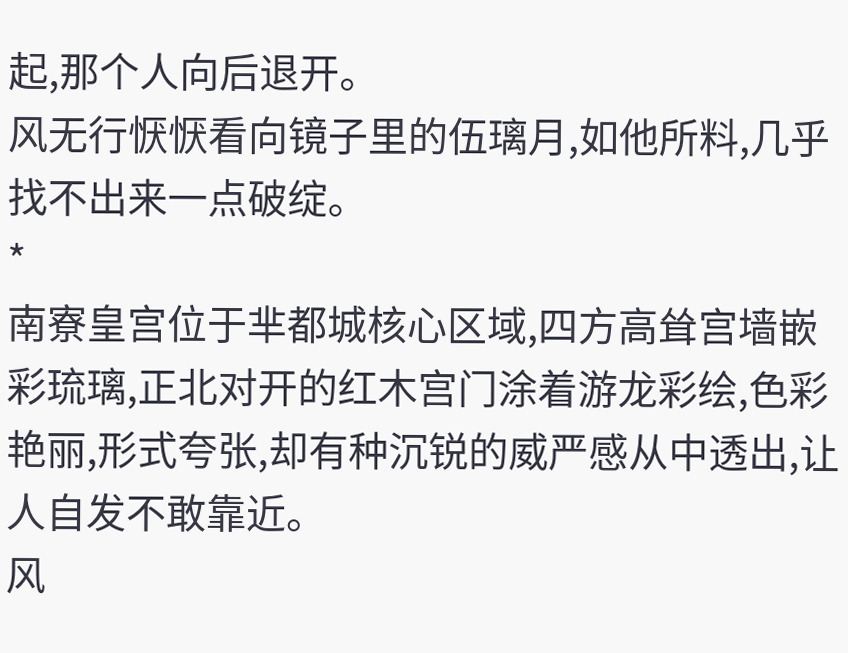起,那个人向后退开。
风无行恹恹看向镜子里的伍璃月,如他所料,几乎找不出来一点破绽。
*
南寮皇宫位于芈都城核心区域,四方高耸宫墙嵌彩琉璃,正北对开的红木宫门涂着游龙彩绘,色彩艳丽,形式夸张,却有种沉锐的威严感从中透出,让人自发不敢靠近。
风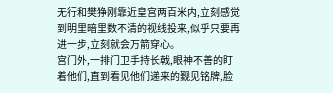无行和樊狰刚靠近皇宫两百米内,立刻感觉到明里暗里数不清的视线投来,似乎只要再进一步,立刻就会万箭穿心。
宫门外,一排门卫手持长戟,眼神不善的盯着他们,直到看见他们递来的觐见铭牌,脸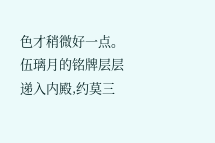色才稍微好一点。
伍璃月的铭牌层层递入内殿,约莫三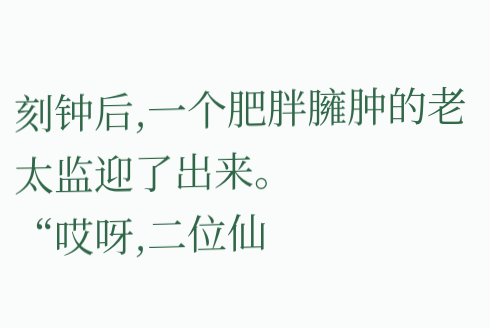刻钟后,一个肥胖臃肿的老太监迎了出来。
“哎呀,二位仙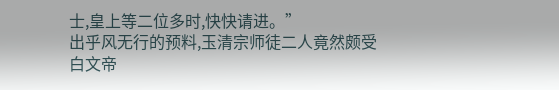士,皇上等二位多时,快快请进。”
出乎风无行的预料,玉清宗师徒二人竟然颇受白文帝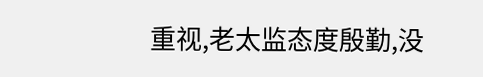重视,老太监态度殷勤,没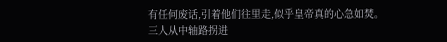有任何废话,引着他们往里走,似乎皇帝真的心急如焚。
三人从中轴路拐进